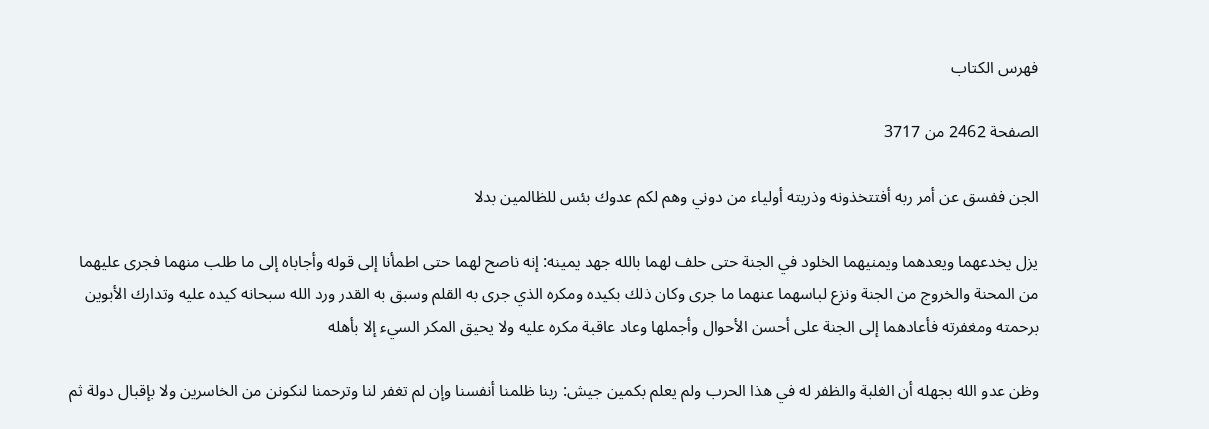فهرس الكتاب

الصفحة 2462 من 3717

الجن ففسق عن أمر ربه أفتتخذونه وذريته أولياء من دوني وهم لكم عدوك بئس للظالمين بدلا

يزل يخدعهما ويعدهما ويمنيهما الخلود في الجنة حتى حلف لهما بالله جهد يمينه: إنه ناصح لهما حتى اطمأنا إلى قوله وأجاباه إلى ما طلب منهما فجرى عليهما من المحنة والخروج من الجنة ونزع لباسهما عنهما ما جرى وكان ذلك بكيده ومكره الذي جرى به القلم وسبق به القدر ورد الله سبحانه كيده عليه وتدارك الأبوين برحمته ومغفرته فأعادهما إلى الجنة على أحسن الأحوال وأجملها وعاد عاقبة مكره عليه ولا يحيق المكر السيء إلا بأهله

وظن عدو الله بجهله أن الغلبة والظفر له في هذا الحرب ولم يعلم بكمين جيش: ربنا ظلمنا أنفسنا وإن لم تغفر لنا وترحمنا لنكونن من الخاسرين ولا بإقبال دولة ثم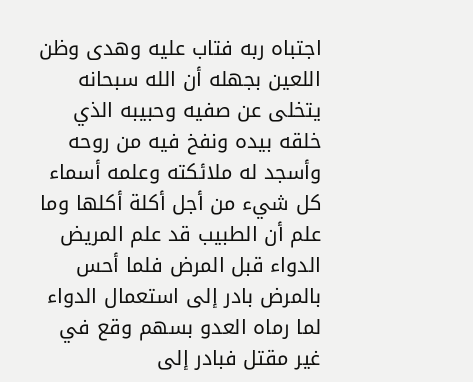اجتباه ربه فتاب عليه وهدى وظن اللعين بجهله أن الله سبحانه يتخلى عن صفيه وحبيبه الذي خلقه بيده ونفخ فيه من روحه وأسجد له ملائكته وعلمه أسماء كل شيء من أجل أكلة أكلها وما علم أن الطبيب قد علم المريض الدواء قبل المرض فلما أحس بالمرض بادر إلى استعمال الدواء لما رماه العدو بسهم وقع في غير مقتل فبادر إلى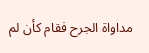مداواة الجرح فقام كأن لم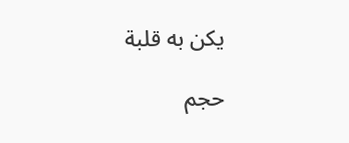يكن به قلبة

حجم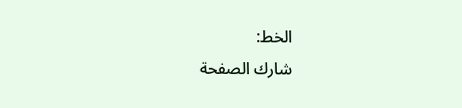الخط:
شارك الصفحة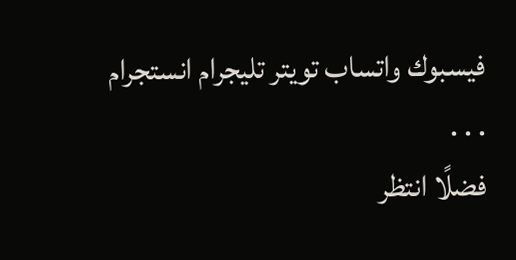فيسبوك واتساب تويتر تليجرام انستجرام
. . .
فضلًا انتظر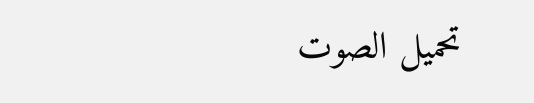تحميل الصوت